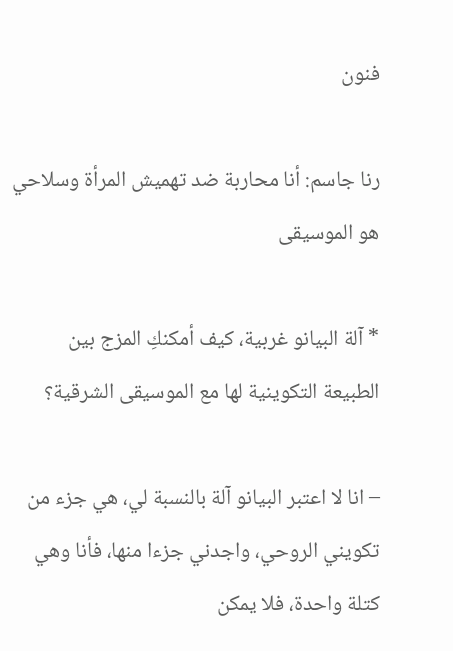فنون

رنا جاسم: أنا محاربة ضد تهميش المرأة وسلاحي هو الموسيقى

* آلة البيانو غربية، كيف أمكنكِ المزج بين الطبيعة التكوينية لها مع الموسيقى الشرقية؟

– انا لا اعتبر البيانو آلة بالنسبة لي، هي جزء من تكويني الروحي، واجدني جزءا منها، فأنا وهي كتلة واحدة، فلا يمكن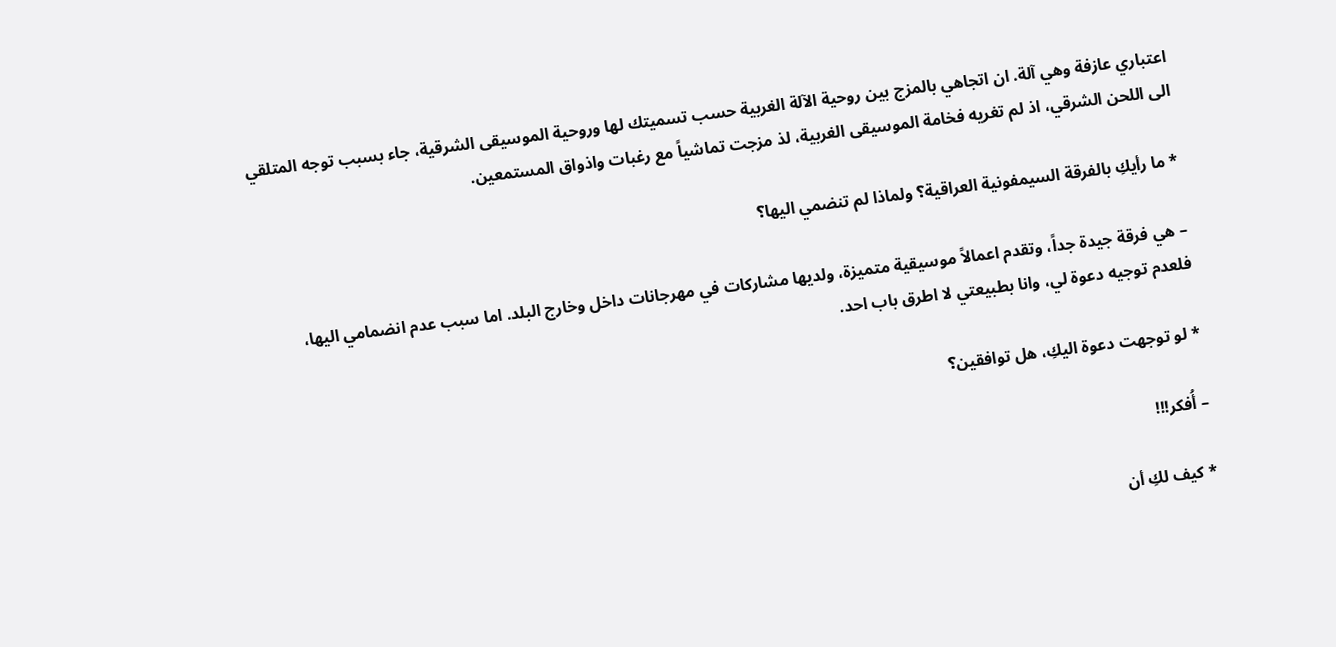اعتباري عازفة وهي آلة. ان اتجاهي بالمزج بين روحية الآلة الغربية حسب تسميتك لها وروحية الموسيقى الشرقية، جاء بسبب توجه المتلقي الى اللحن الشرقي، اذ لم تغريه فخامة الموسيقى الغربية، لذ مزجت تماشياً مع رغبات واذواق المستمعين.

* ما رأيكِ بالفرقة السيمفونية العراقية؟ ولماذا لم تنضمي اليها؟

– هي فرقة جيدة جداً، وتقدم اعمالاً موسيقية متميزة، ولديها مشاركات في مهرجانات داخل وخارج البلد. اما سبب عدم انضمامي اليها، فلعدم توجيه دعوة لي، وانا بطبيعتي لا اطرق باب احد.

* لو توجهت دعوة اليكِ، هل توافقين؟

– أُفكر!!!

* كيف لكِ أن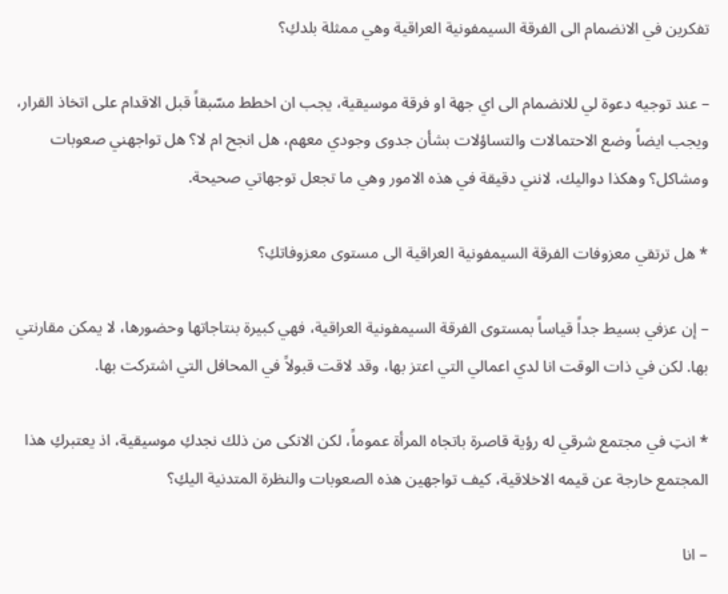تفكرين في الانضمام الى الفرقة السيمفونية العراقية وهي ممثلة بلدكِ؟

– عند توجيه دعوة لي للانضمام الى اي جهة او فرقة موسيقية، يجب ان اخطط مسّبقاً قبل الاقدام على اتخاذ القرار، ويجب ايضاً وضع الاحتمالات والتساؤلات بشأن جدوى وجودي معهم، هل انجح ام لا؟ هل تواجهني صعوبات ومشاكل؟ وهكذا دواليك، لانني دقيقة في هذه الامور وهي ما تجعل توجهاتي صحيحة.

* هل ترتقي معزوفات الفرقة السيمفونية العراقية الى مستوى معزوفاتكِ؟

– إن عزفي بسيط جداً قياساً بمستوى الفرقة السيمفونية العراقية، فهي كبيرة بنتاجاتها وحضورها، لا يمكن مقارنتي بها. لكن في ذات الوقت انا لدي اعمالي التي اعتز بها، وقد لاقت قبولاً في المحافل التي اشتركت بها.

* انتِ في مجتمع شرقي له رؤية قاصرة باتجاه المرأة عموماً، لكن الانكى من ذلك نجدكِ موسيقية، اذ يعتبركِ هذا المجتمع خارجة عن قيمه الاخلاقية، كيف تواجهين هذه الصعوبات والنظرة المتدنية اليكِ؟

– انا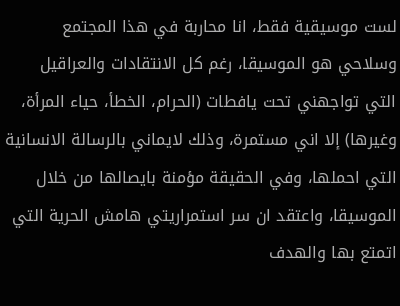لست موسيقية فقط، انا محاربة في هذا المجتمع وسلاحي هو الموسيقا، رغم كل الانتقادات والعراقيل التي تواجهني تحت يافطات (الحرام، الخطأ، حياء المرأة، وغيرها) إلا اني مستمرة، وذلك لايماني بالرسالة الانسانية التي احملها، وفي الحقيقة مؤمنة بايصالها من خلال الموسيقا، واعتقد ان سر استمراريتي هامش الحرية التي اتمتع بها والهدف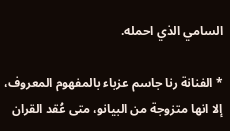السامي الذي احمله.

* الفنانة رنا جاسم عزباء بالمفهوم المعروف، إلا انها متزوجة من البيانو، متى عُقد القران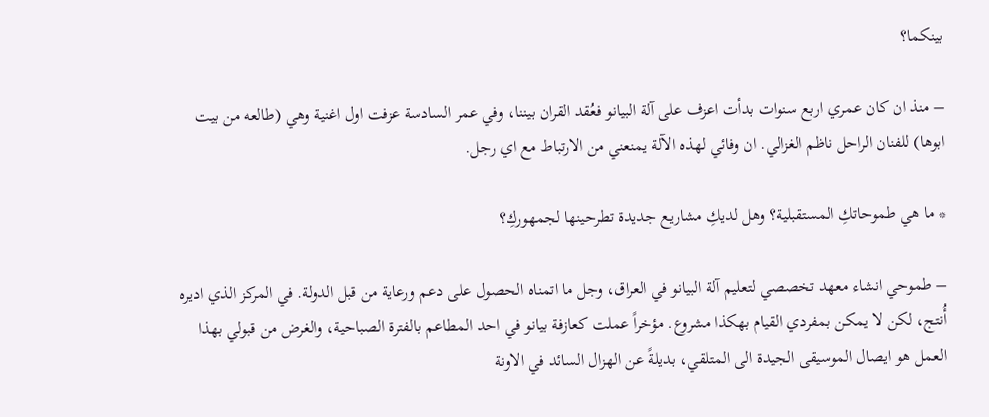بينكما؟

– منذ ان كان عمري اربع سنوات بدأت اعزف على آلة البيانو فعُقد القران بيننا، وفي عمر السادسة عزفت اول اغنية وهي (طالعه من بيت ابوها) للفنان الراحل ناظم الغزالي. ان وفائي لهذه الآلة يمنعني من الارتباط مع اي رجل.

* ما هي طموحاتكِ المستقبلية؟ وهل لديكِ مشاريع جديدة تطرحينها لجمهوركِ؟

– طموحي انشاء معهد تخصصي لتعليم آلة البيانو في العراق، وجل ما اتمناه الحصول على دعم ورعاية من قبل الدولة. في المركز الذي اديره أُنتج، لكن لا يمكن بمفردي القيام بهكذا مشروع. مؤخراً عملت كعازفة بيانو في احد المطاعم بالفترة الصباحية، والغرض من قبولي بهذا العمل هو ايصال الموسيقى الجيدة الى المتلقي، بديلةً عن الهزال السائد في الاونة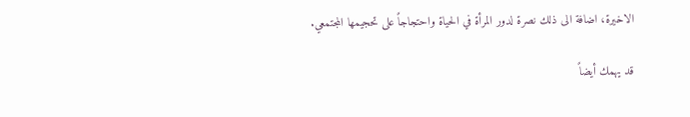الاخيرة، اضافة الى ذلك نصرة لدور المرأة في الحياة واحتجاجاً على تحجيمها المجتمعي.

قد يهمك أيضاً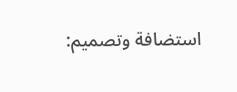استضافة وتصميم: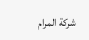شركة المرام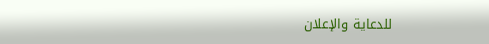للدعاية والإعلان